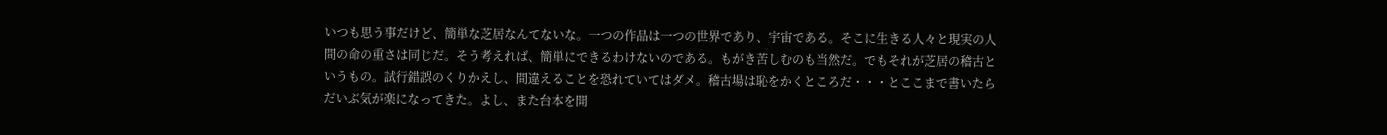いつも思う事だけど、簡単な芝居なんてないな。一つの作品は一つの世界であり、宇宙である。そこに生きる人々と現実の人間の命の重さは同じだ。そう考えれば、簡単にできるわけないのである。もがき苦しむのも当然だ。でもそれが芝居の稽古というもの。試行錯誤のくりかえし、間違えることを恐れていてはダメ。稽古場は恥をかくところだ・・・とここまで書いたらだいぶ気が楽になってきた。よし、また台本を開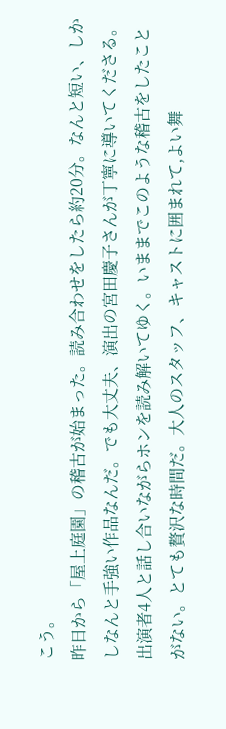こう。
昨日から「屋上庭園」の稽古が始まった。読み合わせをしたら約20分。なんと短い、しかしなんと手強い作品なんだ。でも大丈夫、演出の宮田慶子さんが丁寧に導いてくださる。出演者4人と話し合いながらホンを読み解いてゆく。いままでこのような稽古をしたことがない。とても贅沢な時間だ。大人のスタッフ、キャストに囲まれて,よい舞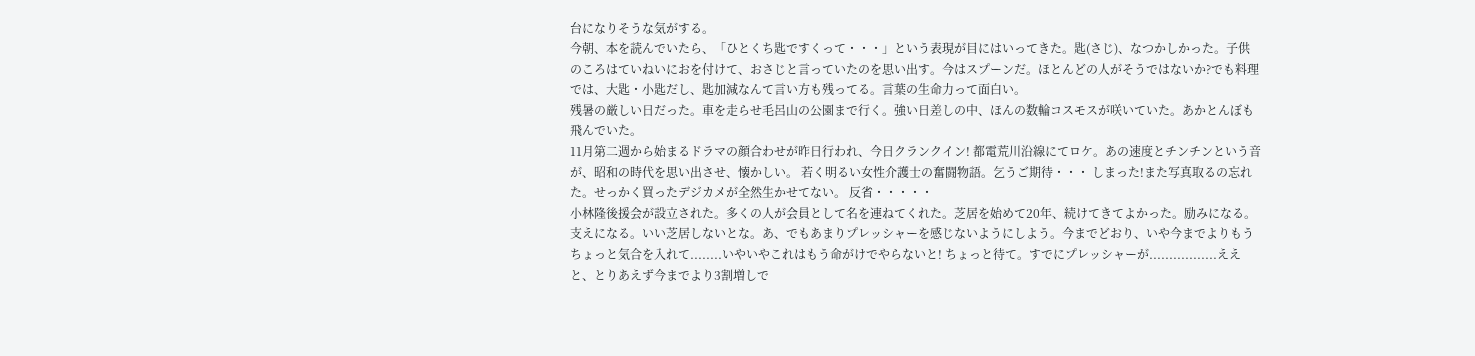台になりそうな気がする。
今朝、本を読んでいたら、「ひとくち匙ですくって・・・」という表現が目にはいってきた。匙(さじ)、なつかしかった。子供のころはていねいにおを付けて、おさじと言っていたのを思い出す。今はスプーンだ。ほとんどの人がそうではないか?でも料理では、大匙・小匙だし、匙加減なんて言い方も残ってる。言葉の生命力って面白い。
残暑の厳しい日だった。車を走らせ毛呂山の公園まで行く。強い日差しの中、ほんの数輪コスモスが咲いていた。あかとんぼも飛んでいた。
11月第二週から始まるドラマの顔合わせが昨日行われ、今日クランクイン! 都電荒川沿線にてロケ。あの速度とチンチンという音が、昭和の時代を思い出させ、懐かしい。 若く明るい女性介護士の奮闘物語。乞うご期待・・・ しまった!また写真取るの忘れた。せっかく買ったデジカメが全然生かせてない。 反省・・・・・
小林隆後援会が設立された。多くの人が会員として名を連ねてくれた。芝居を始めて20年、続けてきてよかった。励みになる。支えになる。いい芝居しないとな。あ、でもあまりプレッシャーを感じないようにしよう。今までどおり、いや今までよりもうちょっと気合を入れて........いやいやこれはもう命がけでやらないと! ちょっと待て。すでにプレッシャーが.................ええと、とりあえず今までより3割増しで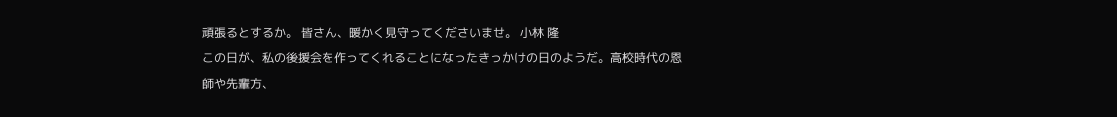頑張るとするか。 皆さん、暖かく見守ってくださいませ。 小林 隆
この日が、私の後援会を作ってくれることになったきっかけの日のようだ。高校時代の恩師や先輩方、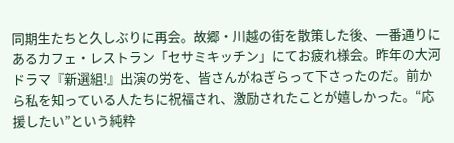同期生たちと久しぶりに再会。故郷・川越の街を散策した後、一番通りにあるカフェ・レストラン「セサミキッチン」にてお疲れ様会。昨年の大河ドラマ『新選組!』出演の労を、皆さんがねぎらって下さったのだ。前から私を知っている人たちに祝福され、激励されたことが嬉しかった。“応援したい”という純粋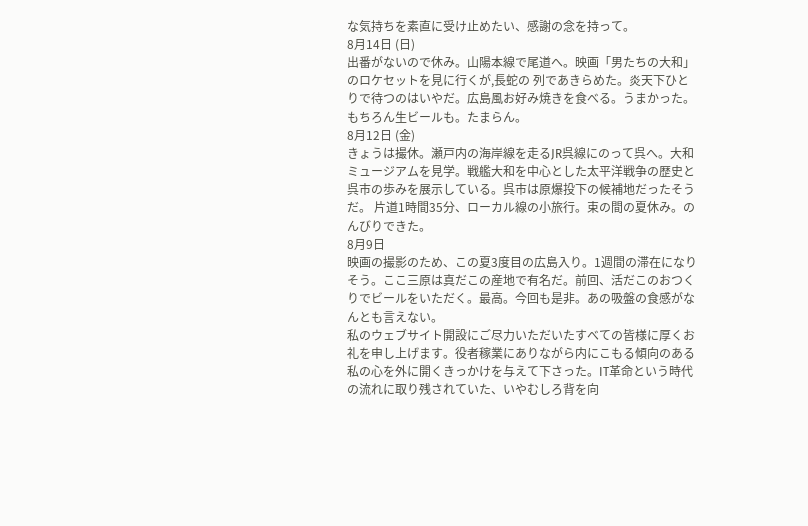な気持ちを素直に受け止めたい、感謝の念を持って。
8月14日 (日)
出番がないので休み。山陽本線で尾道へ。映画「男たちの大和」のロケセットを見に行くが,長蛇の 列であきらめた。炎天下ひとりで待つのはいやだ。広島風お好み焼きを食べる。うまかった。もちろん生ビールも。たまらん。
8月12日 (金)
きょうは撮休。瀬戸内の海岸線を走るJR呉線にのって呉へ。大和ミュージアムを見学。戦艦大和を中心とした太平洋戦争の歴史と呉市の歩みを展示している。呉市は原爆投下の候補地だったそうだ。 片道1時間35分、ローカル線の小旅行。束の間の夏休み。のんびりできた。
8月9日
映画の撮影のため、この夏3度目の広島入り。1週間の滞在になりそう。ここ三原は真だこの産地で有名だ。前回、活だこのおつくりでビールをいただく。最高。今回も是非。あの吸盤の食感がなんとも言えない。
私のウェブサイト開設にご尽力いただいたすべての皆様に厚くお礼を申し上げます。役者稼業にありながら内にこもる傾向のある私の心を外に開くきっかけを与えて下さった。IT革命という時代の流れに取り残されていた、いやむしろ背を向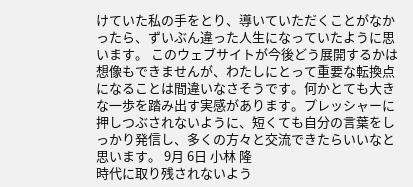けていた私の手をとり、導いていただくことがなかったら、ずいぶん違った人生になっていたように思います。 このウェブサイトが今後どう展開するかは想像もできませんが、わたしにとって重要な転換点になることは間違いなさそうです。何かとても大きな一歩を踏み出す実感があります。プレッシャーに押しつぶされないように、短くても自分の言葉をしっかり発信し、多くの方々と交流できたらいいなと思います。 9月 6日 小林 隆
時代に取り残されないよう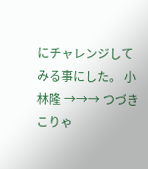にチャレンジしてみる事にした。 小林隆 →→→ つづき
こりゃ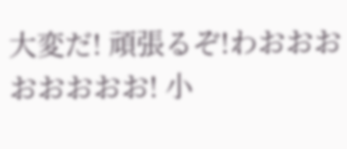大変だ! 頑張るぞ!わおおおおおおおお! 小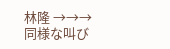林隆 →→→ 同様な叫び